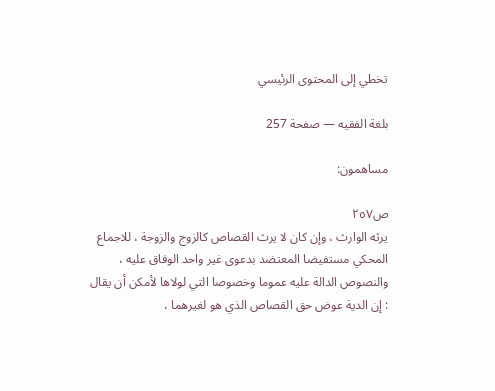تخطي إلى المحتوى الرئيسي

بلغة الفقيه — صفحة 257

مساهمون:

ص٢٥٧
يرثه الوارث ، وإن كان لا يرث القصاص كالزوج والزوجة ، للاجماع المحكي مستفيضا المعتضد بدعوى غير واحد الوفاق عليه ، والنصوص الدالة عليه عموما وخصوصا التي لولاها لأمكن أن يقال : إن الدية عوض حق القصاص الذي هو لغيرهما ،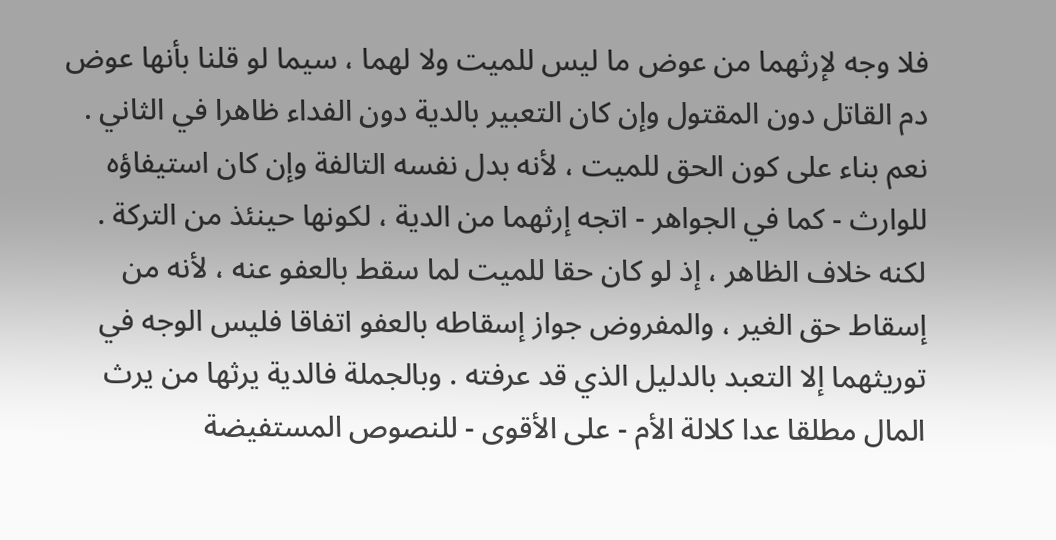فلا وجه لإرثهما من عوض ما ليس للميت ولا لهما ، سيما لو قلنا بأنها عوض دم القاتل دون المقتول وإن كان التعبير بالدية دون الفداء ظاهرا في الثاني . نعم بناء على كون الحق للميت ، لأنه بدل نفسه التالفة وإن كان استيفاؤه للوارث - كما في الجواهر - اتجه إرثهما من الدية ، لكونها حينئذ من التركة . لكنه خلاف الظاهر ، إذ لو كان حقا للميت لما سقط بالعفو عنه ، لأنه من إسقاط حق الغير ، والمفروض جواز إسقاطه بالعفو اتفاقا فليس الوجه في توريثهما إلا التعبد بالدليل الذي قد عرفته . وبالجملة فالدية يرثها من يرث المال مطلقا عدا كلالة الأم - على الأقوى - للنصوص المستفيضة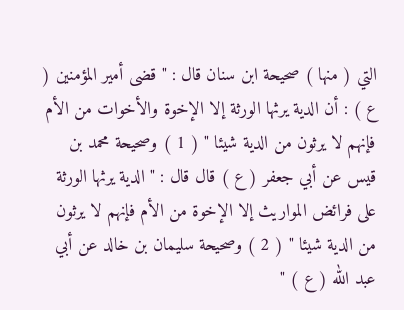التي ( منها ) صحيحة ابن سنان قال : " قضى أمير المؤمنين ( ع ) : أن الدية يرثها الورثة إلا الإخوة والأخوات من الأم فإنهم لا يرثون من الدية شيئا " ( 1 ) وصحيحة محمد بن قيس عن أبي جعفر ( ع ) قال قال : " الدية يرثها الورثة على فرائض المواريث إلا الإخوة من الأم فإنهم لا يرثون من الدية شيئا " ( 2 ) وصحيحة سليمان بن خالد عن أبي عبد الله ( ع ) "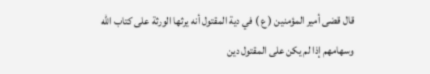قال قضى أمير المؤمنين ( ع ) في دية المقتول أنه يرثها الورثة على كتاب الله وسهامهم إذا لم يكن على المقتول دين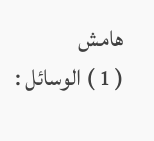هامش
( 1 ) الوسائل :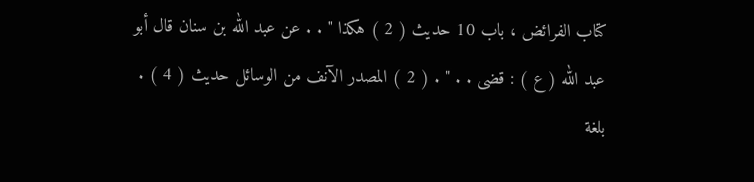كتاب الفرائض ، باب 10 حديث ( 2 ) هكذا " . . عن عبد الله بن سنان قال أبو عبد الله ( ع ) : قضى . . " . ( 2 ) المصدر الآنف من الوسائل حديث ( 4 ) .
بلغة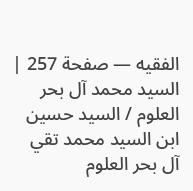الفقيه — صفحة 257 | السيد محمد آل بحر العلوم / السيد حسين ابن السيد محمد تقي آل بحر العلوم